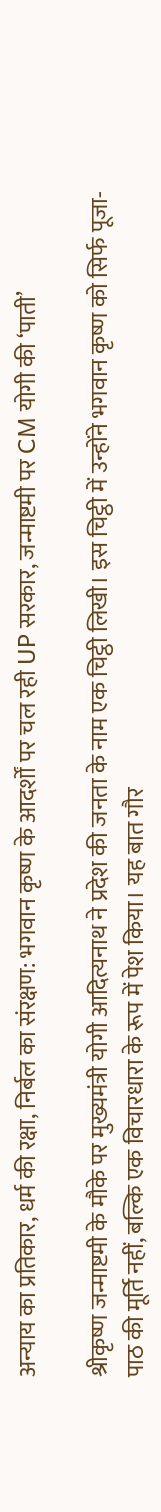अन्याय का प्रतिकार, धर्म की रक्षा, निर्बल का संरक्षण: भगवान कृष्ण के आदर्शों पर चल रही UP सरकार, जन्माष्टमी पर CM योगी की ‘पाती’

श्रीकृष्ण जन्माष्टमी के मौके पर मुख्यमंत्री योगी आदित्यनाथ ने प्रदेश की जनता के नाम एक चिट्ठी लिखी। इस चिट्ठी में उन्होंने भगवान कृष्ण को सिर्फ पूजा-पाठ की मूर्ति नहीं, बल्कि एक विचारधारा के रूप में पेश किया। यह बात गौर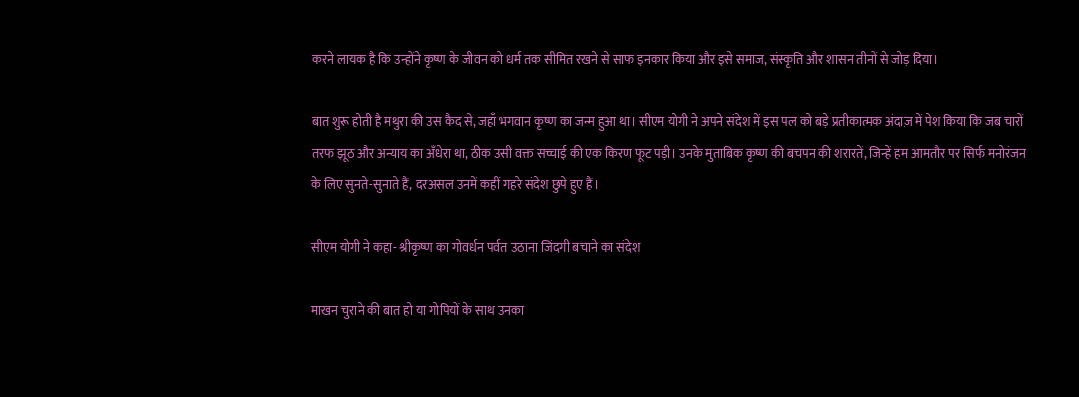करने लायक है कि उन्होंने कृष्ण के जीवन को धर्म तक सीमित रखने से साफ इनकार किया और इसे समाज, संस्कृति और शासन तीनों से जोड़ दिया।

बात शुरू होती है मथुरा की उस कैद से, जहाँ भगवान कृष्ण का जन्म हुआ था। सीएम योगी ने अपने संदेश में इस पल को बड़े प्रतीकात्मक अंदाज़ में पेश किया कि जब चारों तरफ झूठ और अन्याय का अँधेरा था, ठीक उसी वक्त सच्चाई की एक किरण फूट पड़ी। उनके मुताबिक कृष्ण की बचपन की शरारतें, जिन्हें हम आमतौर पर सिर्फ मनोरंजन के लिए सुनते-सुनाते हैं, दरअसल उनमें कहीं गहरे संदेश छुपे हुए हैं।

सीएम योगी ने कहा- श्रीकृष्ण का गोवर्धन पर्वत उठाना जिंदगी बचाने का संदेश

माखन चुराने की बात हो या गोपियों के साथ उनका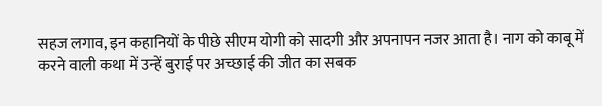सहज लगाव, इन कहानियों के पीछे सीएम योगी को सादगी और अपनापन नजर आता है। नाग को काबू में करने वाली कथा में उन्हें बुराई पर अच्छाई की जीत का सबक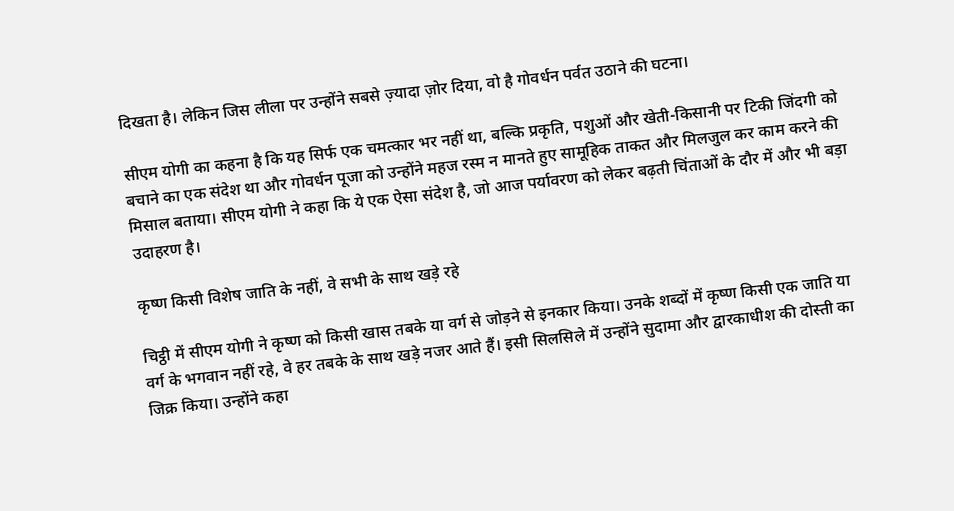दिखता है। लेकिन जिस लीला पर उन्होंने सबसे ज़्यादा ज़ोर दिया, वो है गोवर्धन पर्वत उठाने की घटना।

सीएम योगी का कहना है कि यह सिर्फ एक चमत्कार भर नहीं था, बल्कि प्रकृति, पशुओं और खेती-किसानी पर टिकी जिंदगी को बचाने का एक संदेश था और गोवर्धन पूजा को उन्होंने महज रस्म न मानते हुए सामूहिक ताकत और मिलजुल कर काम करने की मिसाल बताया। सीएम योगी ने कहा कि ये एक ऐसा संदेश है, जो आज पर्यावरण को लेकर बढ़ती चिंताओं के दौर में और भी बड़ा उदाहरण है।

कृष्ण किसी विशेष जाति के नहीं, वे सभी के साथ खड़े रहे

चिट्ठी में सीएम योगी ने कृष्ण को किसी खास तबके या वर्ग से जोड़ने से इनकार किया। उनके शब्दों में कृष्ण किसी एक जाति या वर्ग के भगवान नहीं रहे, वे हर तबके के साथ खड़े नजर आते हैं। इसी सिलसिले में उन्होंने सुदामा और द्वारकाधीश की दोस्ती का जिक्र किया। उन्होंने कहा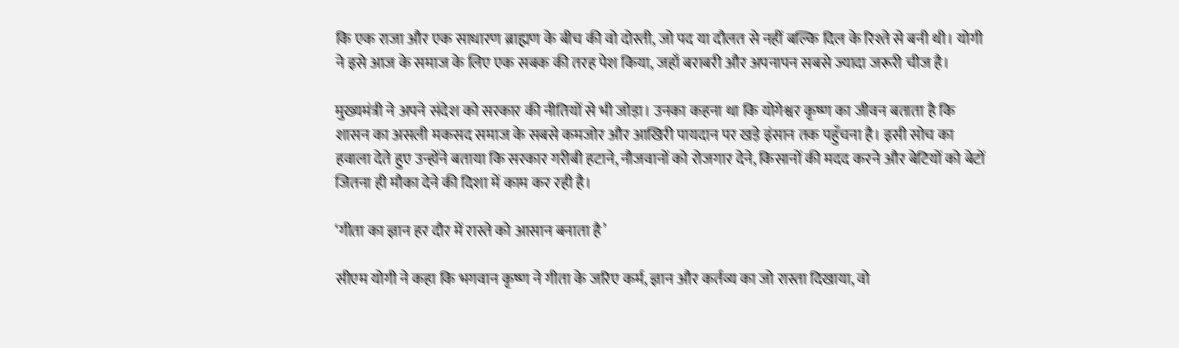कि एक राजा और एक साधारण ब्राह्मण के बीच की वो दोस्ती, जो पद या दौलत से नहीं बल्कि दिल के रिश्ते से बनी थी। योगी ने इसे आज के समाज के लिए एक सबक की तरह पेश किया, जहाँ बराबरी और अपनापन सबसे ज्यादा जरूरी चीज है।

मुख्यमंत्री ने अपने संदेश को सरकार की नीतियों से भी जोड़ा। उनका कहना था कि योगेश्वर कृष्ण का जीवन बताता है कि शासन का असली मकसद समाज के सबसे कमजोर और आखिरी पायदान पर खड़े इंसान तक पहुँचना है। इसी सोच का हवाला देते हुए उन्होंने बताया कि सरकार गरीबी हटाने, नौजवानों को रोजगार देने, किसानों की मदद करने और बेटियों को बेटों जितना ही मौका देने की दिशा में काम कर रही है।

‘गीता का ज्ञान हर दौर में रास्ते को आसान बनाता है’

सीएम योगी ने कहा कि भगवान कृष्ण ने गीता के जरिए कर्म, ज्ञान और कर्तव्य का जो रास्ता दिखाया, वो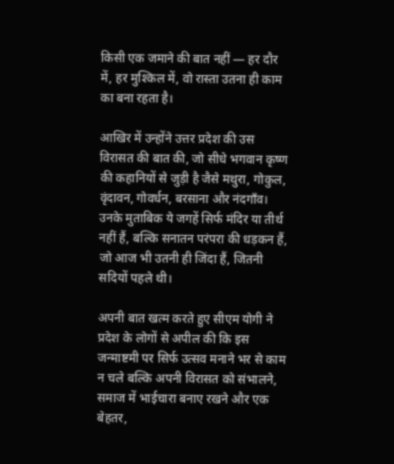किसी एक जमाने की बात नहीं — हर दौर में, हर मुश्किल में, वो रास्ता उतना ही काम का बना रहता है।

आखिर में उन्होंने उत्तर प्रदेश की उस विरासत की बात की, जो सीधे भगवान कृष्ण की कहानियों से जुड़ी है जैसे मथुरा, गोकुल, वृंदावन, गोवर्धन, बरसाना और नंदगाँव। उनके मुताबिक ये जगहें सिर्फ मंदिर या तीर्थ नहीं हैं, बल्कि सनातन परंपरा की धड़कन हैं, जो आज भी उतनी ही जिंदा हैं, जितनी सदियों पहले थी।

अपनी बात खत्म करते हुए सीएम योगी ने प्रदेश के लोगों से अपील की कि इस जन्माष्टमी पर सिर्फ उत्सव मनाने भर से काम न चले बल्कि अपनी विरासत को संभालने, समाज में भाईचारा बनाए रखने और एक बेहतर,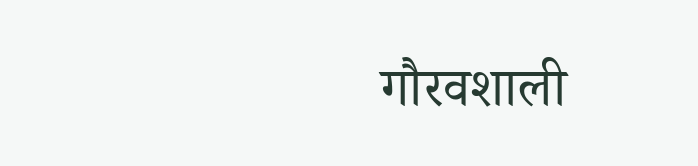गौरवशाली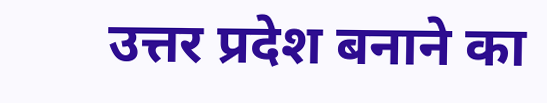उत्तर प्रदेश बनाने का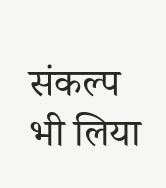संकल्प भी लिया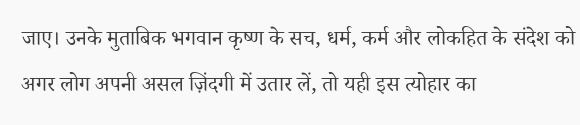जाए। उनके मुताबिक भगवान कृष्ण के सच, धर्म, कर्म और लोकहित के संदेश को अगर लोग अपनी असल ज़िंदगी में उतार लें, तो यही इस त्योहार का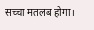सच्चा मतलब होगा।